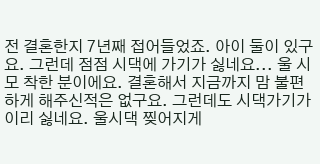전 결혼한지 7년째 접어들었죠. 아이 둘이 있구요. 그런데 점점 시댁에 가기가 싫네요... 울 시모 착한 분이에요. 결혼해서 지금까지 맘 불편하게 해주신적은 없구요. 그런데도 시댁가기가 이리 싫네요. 울시댁 찢어지게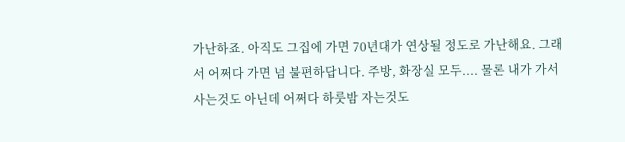가난하죠. 아직도 그집에 가면 70년대가 연상될 정도로 가난해요. 그래서 어쩌다 가면 넘 불편하답니다. 주방, 화장실 모두.... 물론 내가 가서 사는것도 아닌데 어쩌다 하룻밤 자는것도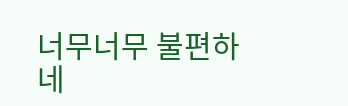너무너무 불편하네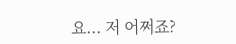요... 저 어쩌죠?